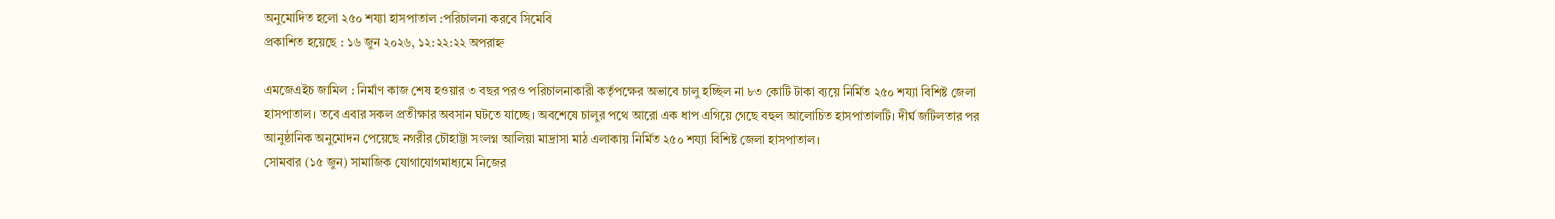অনুমোদিত হলো ২৫০ শয্যা হাসপাতাল :পরিচালনা করবে সিমেবি
প্রকাশিত হয়েছে : ১৬ জুন ২০২৬, ১২:২২:২২ অপরাহ্ন

এমজেএইচ জামিল : নির্মাণ কাজ শেষ হওয়ার ৩ বছর পরও পরিচালনাকারী কর্তৃপক্ষের অভাবে চালু হচ্ছিল না ৮৩ কোটি টাকা ব্যয়ে নির্মিত ২৫০ শয্যা বিশিষ্ট জেলা হাসপাতাল। তবে এবার সকল প্রতীক্ষার অবসান ঘটতে যাচ্ছে। অবশেষে চালুর পথে আরো এক ধাপ এগিয়ে গেছে বহুল আলোচিত হাসপাতালটি। দীর্ঘ জটিলতার পর আনুষ্ঠানিক অনুমোদন পেয়েছে নগরীর চৌহাট্টা সংলগ্ন আলিয়া মাদ্রাসা মাঠ এলাকায় নির্মিত ২৫০ শয্যা বিশিষ্ট জেলা হাসপাতাল।
সোমবার (১৫ জুন) সামাজিক যোগাযোগমাধ্যমে নিজের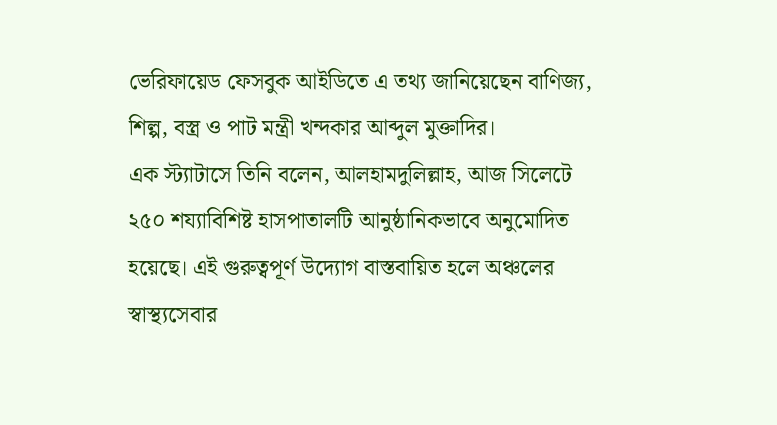ভেরিফায়েড ফেসবুক আইডিতে এ তথ্য জানিয়েছেন বাণিজ্য, শিল্প, বস্ত্র ও পাট মন্ত্রী খন্দকার আব্দুল মুক্তাদির।
এক স্ট্যাটাসে তিনি বলেন, আলহামদুলিল্লাহ, আজ সিলেটে ২৫০ শয্যাবিশিষ্ট হাসপাতালটি আনুষ্ঠানিকভাবে অনুমোদিত হয়েছে। এই গুরুত্বপূর্ণ উদ্যোগ বাস্তবায়িত হলে অঞ্চলের স্বাস্থ্যসেবার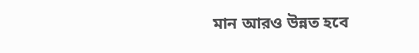মান আরও উন্নত হবে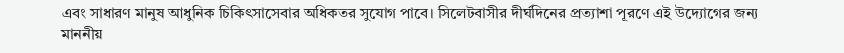এবং সাধারণ মানুষ আধুনিক চিকিৎসাসেবার অধিকতর সুযোগ পাবে। সিলেটবাসীর দীর্ঘদিনের প্রত্যাশা পূরণে এই উদ্যোগের জন্য মাননীয়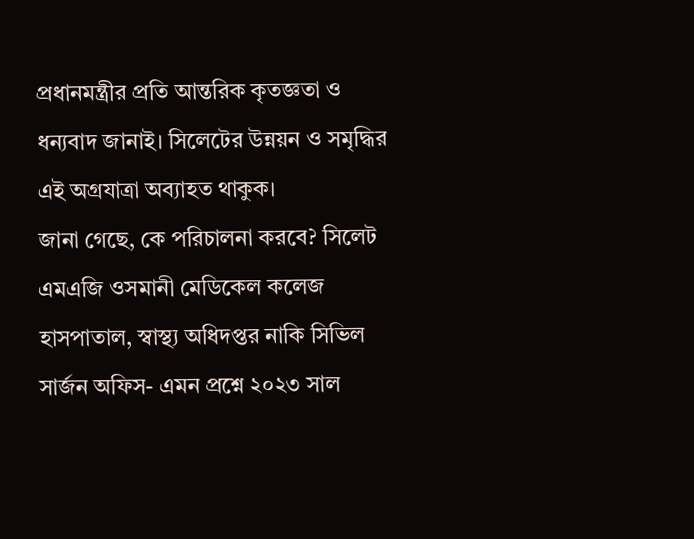প্রধানমন্ত্রীর প্রতি আন্তরিক কৃতজ্ঞতা ও ধন্যবাদ জানাই। সিলেটের উন্নয়ন ও সমৃদ্ধির এই অগ্রযাত্রা অব্যাহত থাকুক।
জানা গেছে, কে পরিচালনা করবে? সিলেট এমএজি ওসমানী মেডিকেল কলেজ হাসপাতাল, স্বাস্থ্য অধিদপ্তর নাকি সিভিল সার্জন অফিস- এমন প্রশ্নে ২০২৩ সাল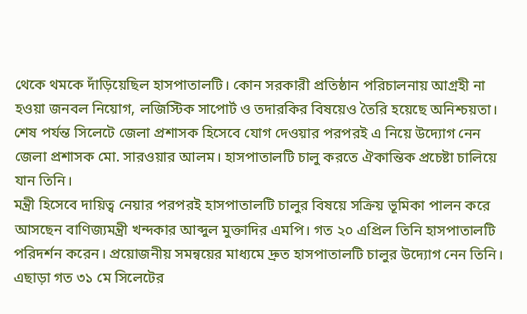থেকে থমকে দাঁড়িয়েছিল হাসপাতালটি। কোন সরকারী প্রতিষ্ঠান পরিচালনায় আগ্রহী না হওয়া জনবল নিয়োগ, লজিস্টিক সাপোর্ট ও তদারকির বিষয়েও তৈরি হয়েছে অনিশ্চয়তা। শেষ পর্যন্ত সিলেটে জেলা প্রশাসক হিসেবে যোগ দেওয়ার পরপরই এ নিয়ে উদ্যোগ নেন জেলা প্রশাসক মো. সারওয়ার আলম। হাসপাতালটি চালু করতে ঐকান্তিক প্রচেষ্টা চালিয়ে যান তিনি।
মন্ত্রী হিসেবে দায়িত্ব নেয়ার পরপরই হাসপাতালটি চালুর বিষয়ে সক্রিয় ভূমিকা পালন করে আসছেন বাণিজ্যমন্ত্রী খন্দকার আব্দুল মুক্তাদির এমপি। গত ২০ এপ্রিল তিনি হাসপাতালটি পরিদর্শন করেন। প্রয়োজনীয় সমন্বয়ের মাধ্যমে দ্রুত হাসপাতালটি চালুর উদ্যোগ নেন তিনি।
এছাড়া গত ৩১ মে সিলেটের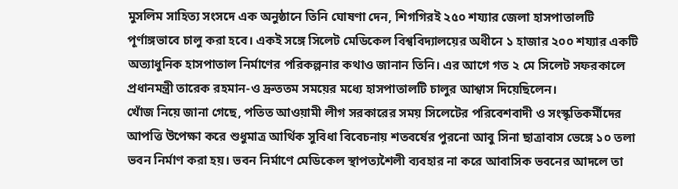মুসলিম সাহিত্য সংসদে এক অনুষ্ঠানে তিনি ঘোষণা দেন, শিগগিরই ২৫০ শয্যার জেলা হাসপাতালটি পূর্ণাঙ্গভাবে চালু করা হবে। একই সঙ্গে সিলেট মেডিকেল বিশ্ববিদ্যালয়ের অধীনে ১ হাজার ২০০ শয্যার একটি অত্যাধুনিক হাসপাতাল নির্মাণের পরিকল্পনার কথাও জানান তিনি। এর আগে গত ২ মে সিলেট সফরকালে প্রধানমন্ত্রী তারেক রহমান-ও দ্রুততম সময়ের মধ্যে হাসপাতালটি চালুর আশ্বাস দিয়েছিলেন।
খোঁজ নিয়ে জানা গেছে, পতিত আওয়ামী লীগ সরকারের সময় সিলেটের পরিবেশবাদী ও সংস্কৃতিকর্মীদের আপত্তি উপেক্ষা করে শুধুমাত্র আর্থিক সুবিধা বিবেচনায় শতবর্ষের পুরনো আবু সিনা ছাত্রাবাস ভেঙ্গে ১০ তলা ভবন নির্মাণ করা হয়। ভবন নির্মাণে মেডিকেল স্থাপত্যশৈলী ব্যবহার না করে আবাসিক ভবনের আদলে তা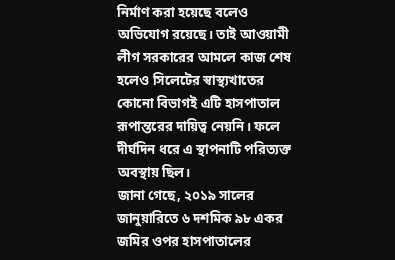নির্মাণ করা হয়েছে বলেও অভিযোগ রয়েছে। তাই আওয়ামী লীগ সরকারের আমলে কাজ শেষ হলেও সিলেটের স্বাস্থ্যখাতের কোনো বিভাগই এটি হাসপাতাল রূপান্তরের দায়িত্ব নেয়নি। ফলে দীর্ঘদিন ধরে এ স্থাপনাটি পরিত্যক্ত অবস্থায় ছিল।
জানা গেছে, ২০১৯ সালের জানুয়ারিতে ৬ দশমিক ৯৮ একর জমির ওপর হাসপাতালের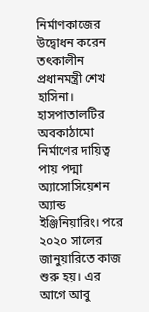নির্মাণকাজের উদ্বোধন করেন তৎকালীন প্রধানমন্ত্রী শেখ হাসিনা। হাসপাতালটির অবকাঠামো নির্মাণের দায়িত্ব পায় পদ্মা অ্যাসোসিয়েশন অ্যান্ড ইঞ্জিনিয়ারিং। পরে ২০২০ সালের জানুয়ারিতে কাজ শুরু হয়। এর আগে আবু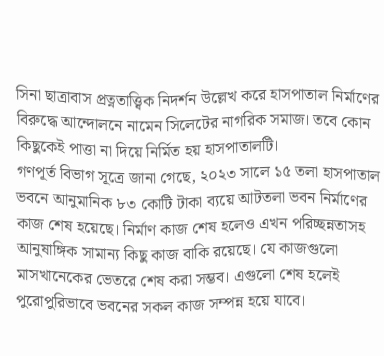সিনা ছাত্রাবাস প্রত্নতাত্ত্বিক নিদর্শন উল্লেখ করে হাসপাতাল নির্মাণের বিরুদ্ধে আন্দোলনে নামেন সিলেটের নাগরিক সমাজ। তবে কোন কিছুকেই পাত্তা না দিয়ে নির্মিত হয় হাসপাতালটি।
গণপূর্ত বিভাগ সূত্রে জানা গেছে, ২০২৩ সালে ১৫ তলা হাসপাতাল ভবনে আনুমানিক ৮৩ কোটি টাকা ব্যয়ে আটতলা ভবন নির্মাণের কাজ শেষ হয়েছে। নির্মাণ কাজ শেষ হলেও এখন পরিচ্ছন্নতাসহ আনুষাঙ্গিক সামান্য কিছু কাজ বাকি রয়েছে। যে কাজগুলো মাসখানেকের ভেতরে শেষ করা সম্ভব। এগুলো শেষ হলেই পুরোপুরিভাবে ভবনের সকল কাজ সম্পন্ন হয়ে যাবে।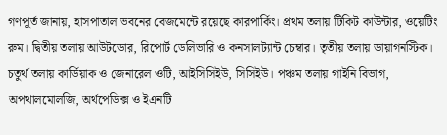গণপূর্ত জানায়, হাসপাতাল ভবনের বেজমেন্টে রয়েছে কারপার্কিং। প্রথম তলায় টিকিট কাউন্টার, ওয়েটিং রুম। দ্বিতীয় তলায় আউটডোর, রিপোর্ট ডেলিভারি ও কনসালট্যান্ট চেম্বার। তৃতীয় তলায় ডায়াগনস্টিক। চতুর্থ তলায় কার্ডিয়াক ও জেনারেল ওটি, আইসিসিইউ, সিসিইউ। পঞ্চম তলায় গাইনি বিভাগ, অপথালমোলজি, অর্থপেডিক্স ও ইএনটি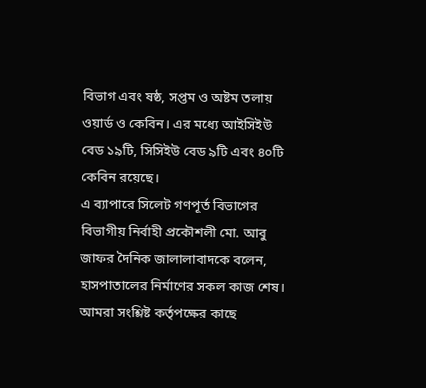বিভাগ এবং ষষ্ঠ, সপ্তম ও অষ্টম তলায় ওয়ার্ড ও কেবিন। এর মধ্যে আইসিইউ বেড ১৯টি, সিসিইউ বেড ৯টি এবং ৪০টি কেবিন রয়েছে।
এ ব্যাপারে সিলেট গণপূর্ত বিভাগের বিভাগীয় নির্বাহী প্রকৌশলী মো. আবু জাফর দৈনিক জালালাবাদকে বলেন, হাসপাতালের নির্মাণের সকল কাজ শেষ। আমরা সংশ্লিষ্ট কর্তৃপক্ষের কাছে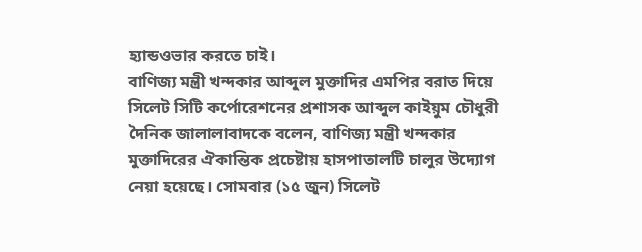হ্যান্ডওভার করতে চাই।
বাণিজ্য মন্ত্রী খন্দকার আব্দুল মুক্তাদির এমপির বরাত দিয়ে সিলেট সিটি কর্পোরেশনের প্রশাসক আব্দুল কাইয়ুম চৌধুরী দৈনিক জালালাবাদকে বলেন, বাণিজ্য মন্ত্রী খন্দকার মুক্তাদিরের ঐকান্তিক প্রচেষ্টায় হাসপাতালটি চালুর উদ্যোগ নেয়া হয়েছে। সোমবার (১৫ জুন) সিলেট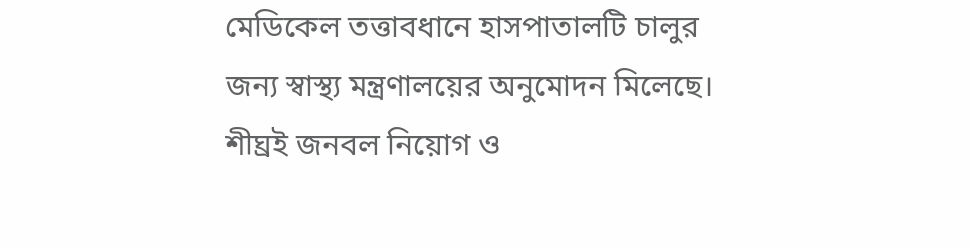মেডিকেল তত্তাবধানে হাসপাতালটি চালুর জন্য স্বাস্থ্য মন্ত্রণালয়ের অনুমোদন মিলেছে। শীঘ্রই জনবল নিয়োগ ও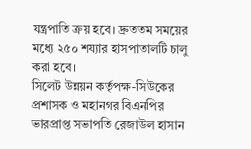যন্ত্রপাতি ক্রয় হবে। দ্রুততম সময়ের মধ্যে ২৫০ শয্যার হাসপাতালটি চালু করা হবে।
সিলেট উন্নয়ন কর্তৃপক্ষ-সিউকের প্রশাসক ও মহানগর বিএনপির ভারপ্রাপ্ত সভাপতি রেজাউল হাসান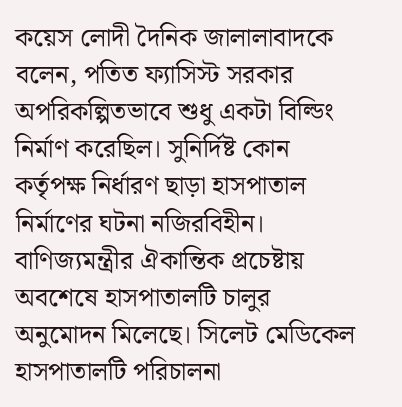কয়েস লোদী দৈনিক জালালাবাদকে বলেন, পতিত ফ্যাসিস্ট সরকার অপরিকল্পিতভাবে শুধু একটা বিল্ডিং নির্মাণ করেছিল। সুনির্দিষ্ট কোন কর্তৃপক্ষ নির্ধারণ ছাড়া হাসপাতাল নির্মাণের ঘটনা নজিরবিহীন। বাণিজ্যমন্ত্রীর ঐকান্তিক প্রচেষ্টায় অবশেষে হাসপাতালটি চালুর অনুমোদন মিলেছে। সিলেট মেডিকেল হাসপাতালটি পরিচালনা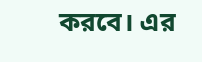করবে। এর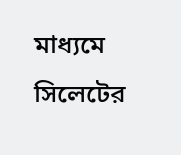মাধ্যমে সিলেটের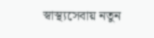স্বাস্থ্যসেবায় নতুন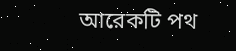আরেকটি পথ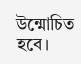উন্মোচিত হবে।